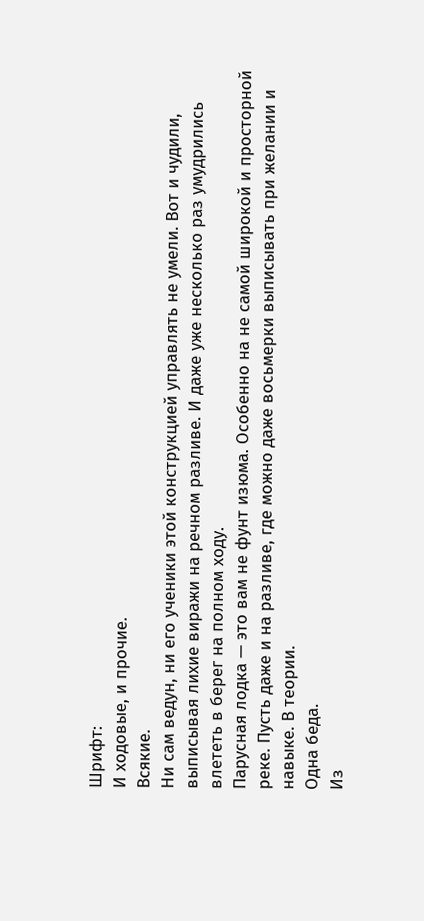Шрифт:
И ходовые, и прочие.
Всякие.
Ни сам ведун, ни его ученики этой конструкцией управлять не умели. Вот и чудили, выписывая лихие виражи на речном разливе. И даже уже несколько раз умудрились влететь в берег на полном ходу.
Парусная лодка — это вам не фунт изюма. Особенно на не самой широкой и просторной реке. Пусть даже и на разливе, где можно даже восьмерки выписывать при желании и навыке. В теории.
Одна беда.
Из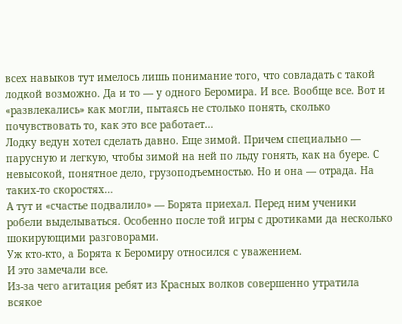всех навыков тут имелось лишь понимание того, что совладать с такой лодкой возможно. Да и то — у одного Беромира. И все. Вообще все. Вот и «развлекались» как могли, пытаясь не столько понять, сколько почувствовать то, как это все работает…
Лодку ведун хотел сделать давно. Еще зимой. Причем специально — парусную и легкую, чтобы зимой на ней по льду гонять, как на буере. С невысокой, понятное дело, грузоподъемностью. Но и она — отрада. На таких-то скоростях…
А тут и «счастье подвалило» — Борята приехал. Перед ним ученики робели выделываться. Особенно после той игры с дротиками да несколько шокирующими разговорами.
Уж кто-кто, а Борята к Беромиру относился с уважением.
И это замечали все.
Из-за чего агитация ребят из Красных волков совершенно утратила всякое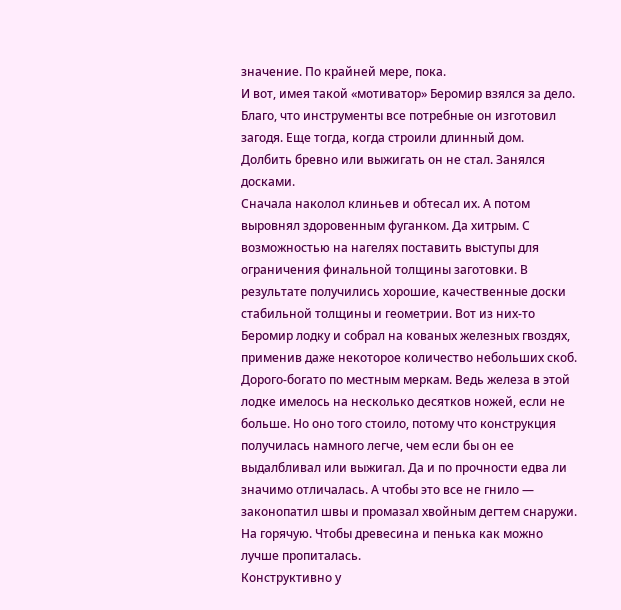значение. По крайней мере, пока.
И вот, имея такой «мотиватор» Беромир взялся за дело. Благо, что инструменты все потребные он изготовил загодя. Еще тогда, когда строили длинный дом.
Долбить бревно или выжигать он не стал. Занялся досками.
Сначала наколол клиньев и обтесал их. А потом выровнял здоровенным фуганком. Да хитрым. С возможностью на нагелях поставить выступы для ограничения финальной толщины заготовки. В результате получились хорошие, качественные доски стабильной толщины и геометрии. Вот из них-то Беромир лодку и собрал на кованых железных гвоздях, применив даже некоторое количество небольших скоб.
Дорого-богато по местным меркам. Ведь железа в этой лодке имелось на несколько десятков ножей, если не больше. Но оно того стоило, потому что конструкция получилась намного легче, чем если бы он ее выдалбливал или выжигал. Да и по прочности едва ли значимо отличалась. А чтобы это все не гнило — законопатил швы и промазал хвойным дегтем снаружи. На горячую. Чтобы древесина и пенька как можно лучше пропиталась.
Конструктивно у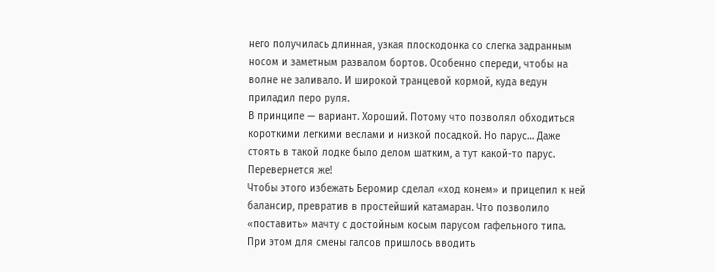него получилась длинная, узкая плоскодонка со слегка задранным носом и заметным развалом бортов. Особенно спереди, чтобы на волне не заливало. И широкой транцевой кормой, куда ведун приладил перо руля.
В принципе — вариант. Хороший. Потому что позволял обходиться короткими легкими веслами и низкой посадкой. Но парус… Даже стоять в такой лодке было делом шатким, а тут какой-то парус.
Перевернется же!
Чтобы этого избежать Беромир сделал «ход конем» и прицепил к ней балансир, превратив в простейший катамаран. Что позволило «поставить» мачту с достойным косым парусом гафельного типа. При этом для смены галсов пришлось вводить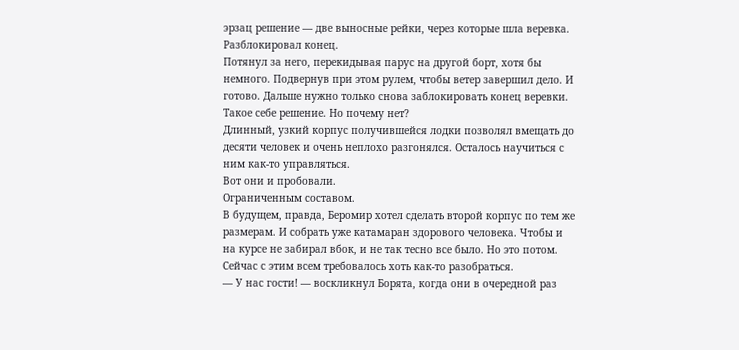эрзац решение — две выносные рейки, через которые шла веревка.
Разблокировал конец.
Потянул за него, перекидывая парус на другой борт, хотя бы немного. Подвернув при этом рулем, чтобы ветер завершил дело. И готово. Дальше нужно только снова заблокировать конец веревки.
Такое себе решение. Но почему нет?
Длинный, узкий корпус получившейся лодки позволял вмещать до десяти человек и очень неплохо разгонялся. Осталось научиться с ним как-то управляться.
Вот они и пробовали.
Ограниченным составом.
В будущем, правда, Беромир хотел сделать второй корпус по тем же размерам. И собрать уже катамаран здорового человека. Чтобы и на курсе не забирал вбок, и не так тесно все было. Но это потом. Сейчас с этим всем требовалось хоть как-то разобраться.
— У нас гости! — воскликнул Борята, когда они в очередной раз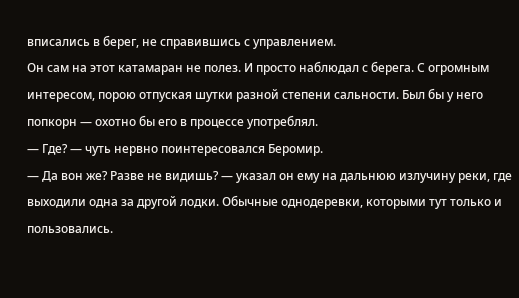вписались в берег, не справившись с управлением.
Он сам на этот катамаран не полез. И просто наблюдал с берега. С огромным интересом, порою отпуская шутки разной степени сальности. Был бы у него попкорн — охотно бы его в процессе употреблял.
— Где? — чуть нервно поинтересовался Беромир.
— Да вон же? Разве не видишь? — указал он ему на дальнюю излучину реки, где выходили одна за другой лодки. Обычные однодеревки, которыми тут только и пользовались.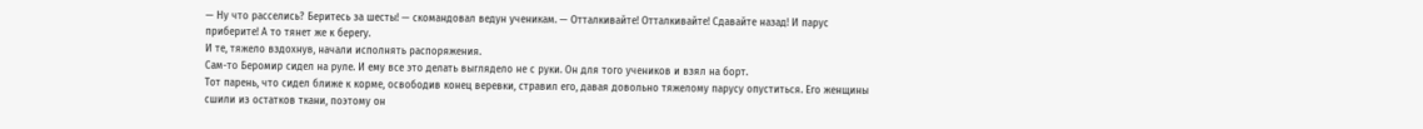— Ну что расселись? Беритесь за шесты! — скомандовал ведун ученикам. — Отталкивайте! Отталкивайте! Сдавайте назад! И парус приберите! А то тянет же к берегу.
И те, тяжело вздохнув, начали исполнять распоряжения.
Сам-то Беромир сидел на руле. И ему все это делать выглядело не с руки. Он для того учеников и взял на борт.
Тот парень, что сидел ближе к корме, освободив конец веревки, стравил его, давая довольно тяжелому парусу опуститься. Его женщины сшили из остатков ткани, поэтому он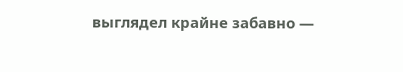выглядел крайне забавно —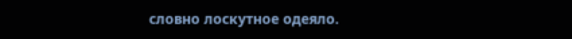словно лоскутное одеяло.